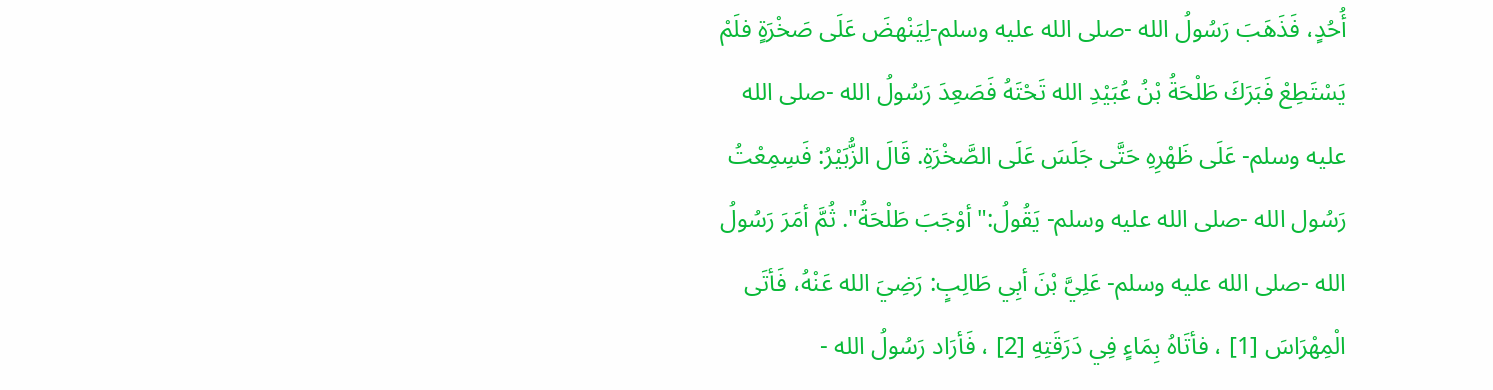أُحُدٍ، فَذَهَبَ رَسُولُ الله -صلى الله عليه وسلم-لِيَنْهضَ عَلَى صَخْرَةٍ فلَمْ يَسْتَطِعْ فَبَرَكَ طَلْحَةُ بْنُ عُبَيْدِ الله تَحْتَهُ فَصَعِدَ رَسُولُ الله -صلى الله عليه وسلم- عَلَى ظَهْرِهِ حَتَّى جَلَسَ عَلَى الصَّخْرَةِ. قَالَ الزُّبَيْرُ: فَسِمِعْتُ رَسُول الله -صلى الله عليه وسلم- يَقُولُ:"أوْجَبَ طَلْحَةُ". ثُمَّ أمَرَ رَسُولُ الله -صلى الله عليه وسلم- عَلِيَّ بْنَ أبِي طَالِبٍ: رَضِيَ الله عَنْهُ، فَأتَى الْمِهْرَاسَ [1] ، فأتَاهُ بِمَاءٍ فِي دَرَقَتِهِ [2] ، فَأرَاد رَسُولُ الله -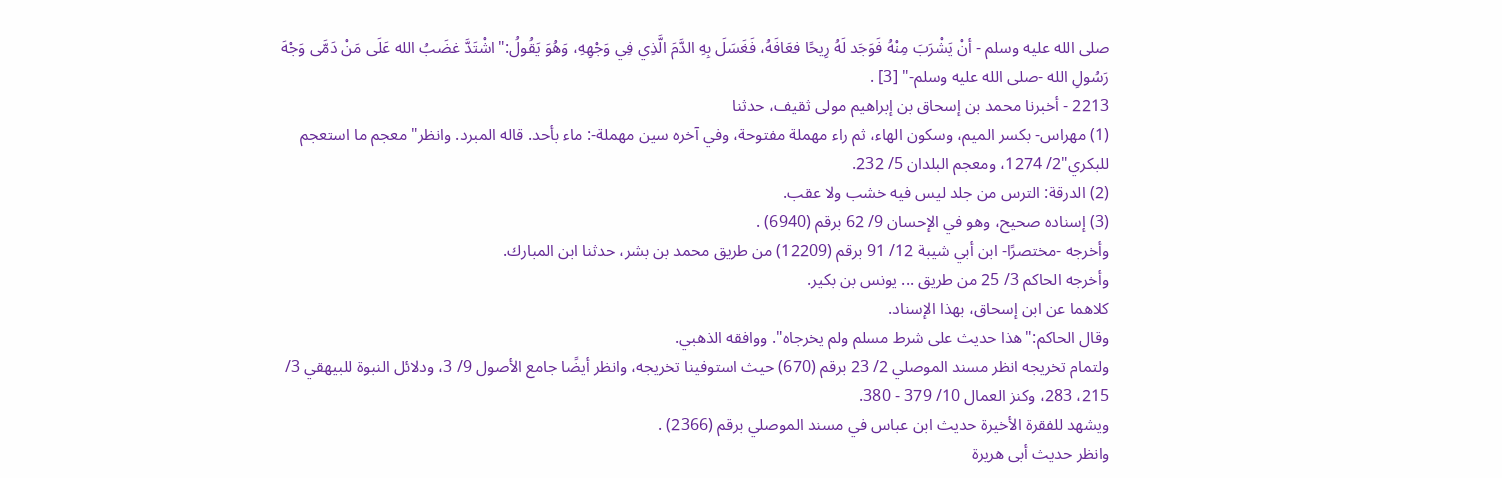صلى الله عليه وسلم - أنْ يَشْرَبَ مِنْهُ فَوَجَد لَهُ رِيحًا فعَافَهُ، فَغَسَلَ بِهِ الدَّمَ الَّذِي فِي وَجْهِهِ، وَهُوَ يَقُولُ:"اشْتَدَّ غضَبُ الله عَلَى مَنْ دَمَّى وَجْهَ رَسُولِ الله -صلى الله عليه وسلم-" [3] .
2213 - أخبرنا محمد بن إسحاق بن إبراهيم مولى ثقيف، حدثنا
(1) مهراس- بكسر الميم، وسكون الهاء، ثم راء مهملة مفتوحة، وفي آخره سين مهملة-: ماء بأحد. قاله المبرد. وانظر"معجم ما استعجم للبكري"2/ 1274، ومعجم البلدان 5/ 232.
(2) الدرقة: الترس من جلد ليس فيه خشب ولا عقب.
(3) إسناده صحيح، وهو في الإحسان 9/ 62 برقم (6940) .
وأخرجه -مختصرًا- ابن أبي شيبة 12/ 91 برقم (12209) من طريق محمد بن بشر، حدثنا ابن المبارك.
وأخرجه الحاكم 3/ 25 من طريق ... يونس بن بكير.
كلاهما عن ابن إسحاق، بهذا الإسناد.
وقال الحاكم:"هذا حديث على شرط مسلم ولم يخرجاه". ووافقه الذهبي.
ولتمام تخريجه انظر مسند الموصلي 2/ 23 برقم (670) حيث استوفينا تخريجه، وانظر أيضًا جامع الأصول 9/ 3، ودلائل النبوة للبيهقي 3/ 215، 283، وكنز العمال 10/ 379 - 380.
ويشهد للفقرة الأخيرة حديث ابن عباس في مسند الموصلي برقم (2366) .
وانظر حديث أبى هريرة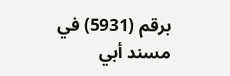برقم (5931) في مسند أبي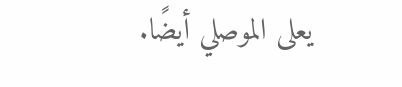يعلى الموصلي أيضًا.